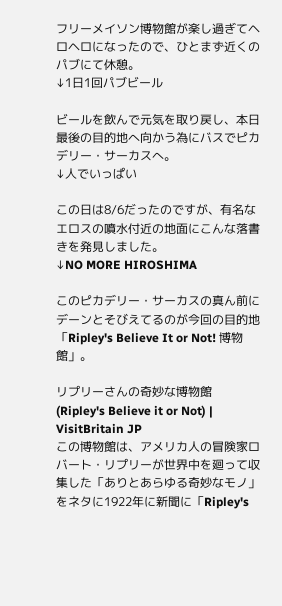フリーメイソン博物館が楽し過ぎてヘロヘロになったので、ひとまず近くのパブにて休憩。
↓1日1回パブビール

ビールを飲んで元気を取り戻し、本日最後の目的地へ向かう為にバスでピカデリー・サーカスへ。
↓人でいっぱい

この日は8/6だったのですが、有名なエロスの噴水付近の地面にこんな落書きを発見しました。
↓NO MORE HIROSHIMA

このピカデリー・サーカスの真ん前にデーンとそびえてるのが今回の目的地「Ripley's Believe It or Not! 博物館」。

リプリーさんの奇妙な博物館 (Ripley's Believe it or Not) | VisitBritain JP
この博物館は、アメリカ人の冒険家ロバート・リプリーが世界中を廻って収集した「ありとあらゆる奇妙なモノ」をネタに1922年に新聞に「Ripley's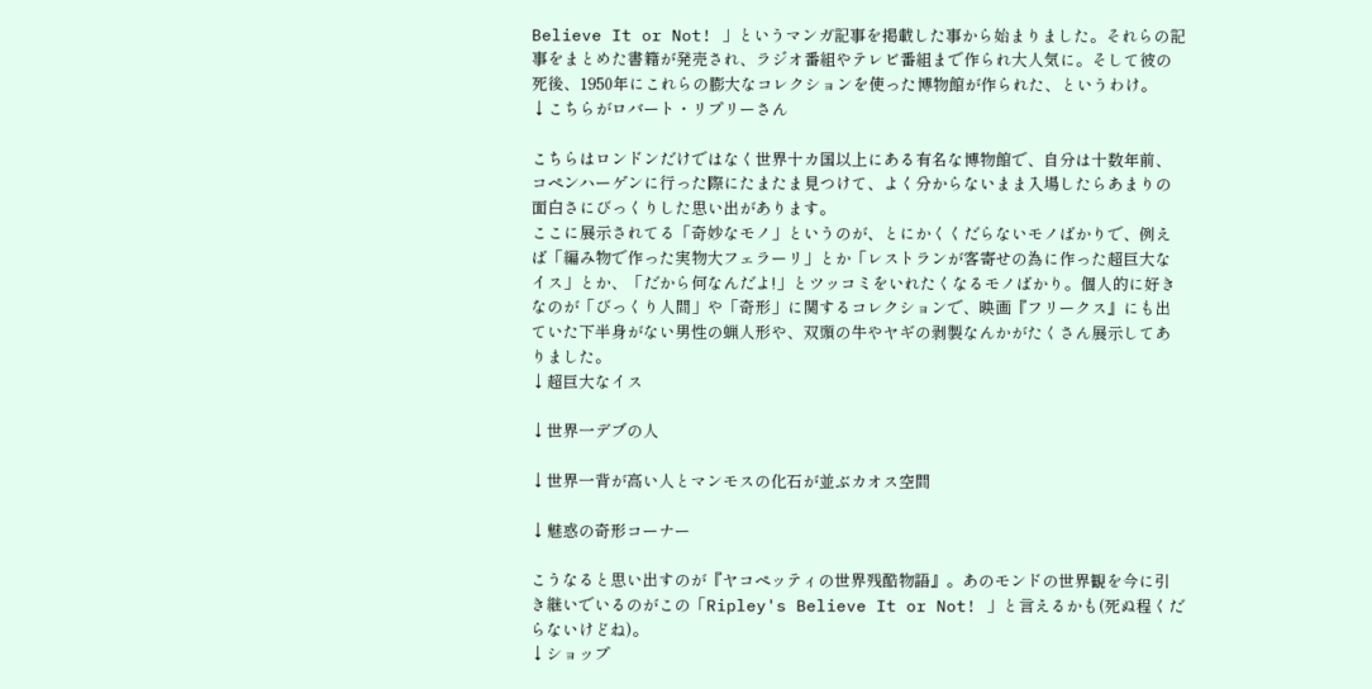Believe It or Not! 」というマンガ記事を掲載した事から始まりました。それらの記事をまとめた書籍が発売され、ラジオ番組やテレビ番組まで作られ大人気に。そして彼の死後、1950年にこれらの膨大なコレクションを使った博物館が作られた、というわけ。
↓こちらがロバート・リプリーさん

こちらはロンドンだけではなく世界十カ国以上にある有名な博物館で、自分は十数年前、コペンハーゲンに行った際にたまたま見つけて、よく分からないまま入場したらあまりの面白さにびっくりした思い出があります。
ここに展示されてる「奇妙なモノ」というのが、とにかくくだらないモノばかりで、例えば「編み物で作った実物大フェラーリ」とか「レストランが客寄せの為に作った超巨大なイス」とか、「だから何なんだよ!」とツッコミをいれたくなるモノばかり。個人的に好きなのが「びっくり人間」や「奇形」に関するコレクションで、映画『フリークス』にも出ていた下半身がない男性の蝋人形や、双頭の牛やヤギの剥製なんかがたくさん展示してありました。
↓超巨大なイス

↓世界一デブの人

↓世界一背が高い人とマンモスの化石が並ぶカオス空間

↓魅惑の奇形コーナー

こうなると思い出すのが『ヤコペッティの世界残酷物語』。あのモンドの世界観を今に引き継いでいるのがこの「Ripley's Believe It or Not! 」と言えるかも(死ぬ程くだらないけどね)。
↓ショップ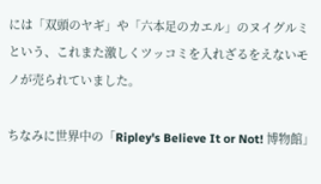には「双頭のヤギ」や「六本足のカエル」のヌイグルミという、これまた激しくツッコミを入れざるをえないモノが売られていました。

ちなみに世界中の「Ripley's Believe It or Not! 博物館」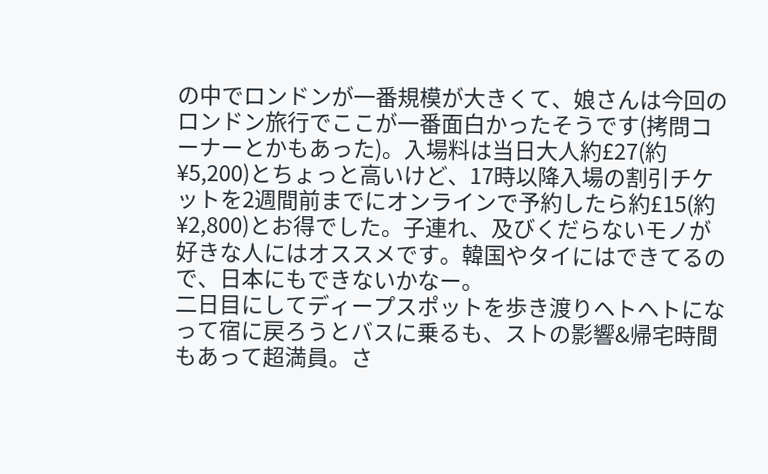の中でロンドンが一番規模が大きくて、娘さんは今回のロンドン旅行でここが一番面白かったそうです(拷問コーナーとかもあった)。入場料は当日大人約£27(約¥5,200)とちょっと高いけど、17時以降入場の割引チケットを2週間前までにオンラインで予約したら約£15(約¥2,800)とお得でした。子連れ、及びくだらないモノが好きな人にはオススメです。韓国やタイにはできてるので、日本にもできないかなー。
二日目にしてディープスポットを歩き渡りヘトヘトになって宿に戻ろうとバスに乗るも、ストの影響&帰宅時間もあって超満員。さ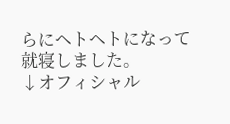らにヘトヘトになって就寝しました。
↓オフィシャル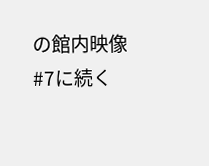の館内映像
#7に続く